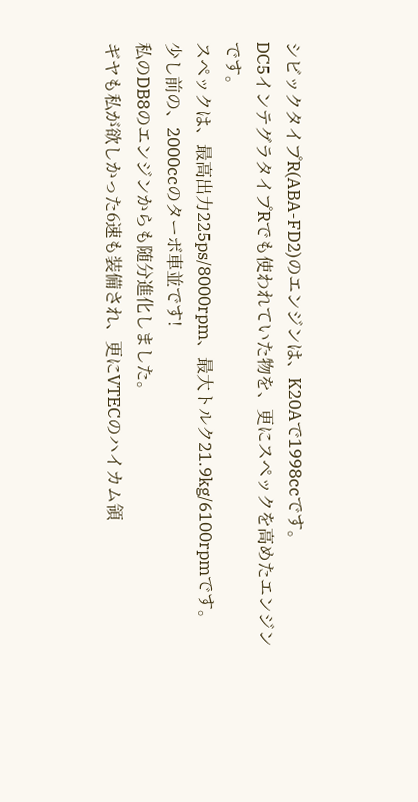シビックタイプR(ABA-FD2)のエンジンは、K20Aで1998ccです。
DC5インテグラタイプRでも使われていた物を、更にスペックを高めたエンジンです。
スペックは、最高出力225ps/8000rpm、最大トルク21.9kg/6100rpmです。
少し前の、2000ccのターボ車並です!
私のDB8のエンジンからも随分進化しました。
ギヤも私が欲しかった6速も装備され、更にVTECのハイカム領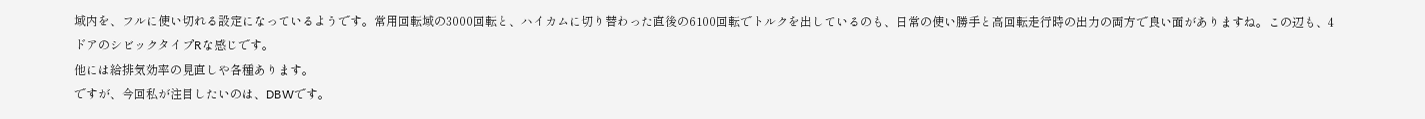域内を、フルに使い切れる設定になっているようです。常用回転域の3000回転と、ハイカムに切り替わった直後の6100回転でトルクを出しているのも、日常の使い勝手と高回転走行時の出力の両方で良い面がありますね。この辺も、4ドアのシビックタイプRな感じです。
他には給排気効率の見直しや各種あります。
ですが、今回私が注目したいのは、DBWです。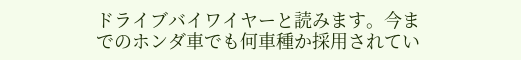ドライブバイワイヤーと読みます。今までのホンダ車でも何車種か採用されてい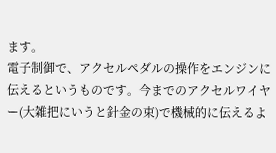ます。
電子制御で、アクセルペダルの操作をエンジンに伝えるというものです。今までのアクセルワイヤー(大雑把にいうと針金の束)で機械的に伝えるよ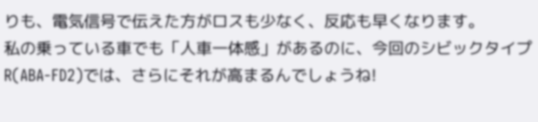りも、電気信号で伝えた方がロスも少なく、反応も早くなります。
私の乗っている車でも「人車一体感」があるのに、今回のシビックタイプR(ABA-FD2)では、さらにそれが高まるんでしょうね!